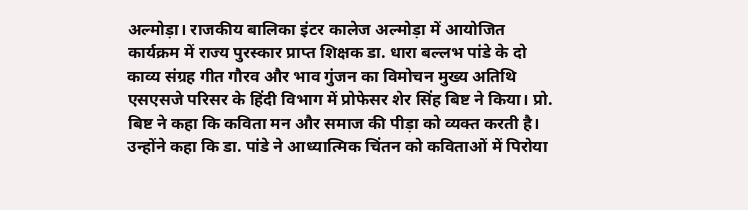अल्मोड़ा। राजकीय बालिका इंटर कालेज अल्मोड़ा में आयोजित कार्यक्रम में राज्य पुरस्कार प्राप्त शिक्षक डा. धारा बल्लभ पांडे के दो काव्य संग्रह गीत गौरव और भाव गुंजन का विमोचन मुख्य अतिथि एसएसजे परिसर के हिंदी विभाग में प्रोफेसर शेर सिंह बिष्ट ने किया। प्रो. बिष्ट ने कहा कि कविता मन और समाज की पीड़ा को व्यक्त करती है।
उन्होंने कहा कि डा. पांडे ने आध्यात्मिक चिंतन को कविताओं में पिरोया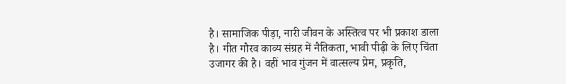है। सामाजिक पीड़ा, नारी जीवन के अस्तित्व पर भी प्रकाश डाला है। गीत गौरव काव्य संग्रह में नैतिकता, भावी पीढ़ी के लिए चिंता उजागर की है। वहीं भाव गुंजन में वात्सल्य प्रेम, प्रकृति,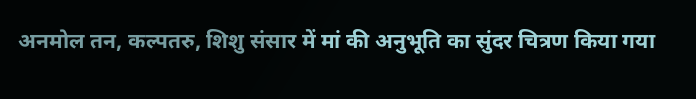अनमोल तन, कल्पतरु, शिशु संसार में मां की अनुभूति का सुंदर चित्रण किया गया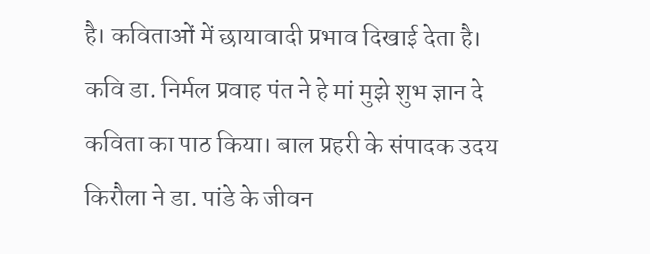है। कविताओं में छायावादी प्रभाव दिखाई देता है।
कवि डा. निर्मल प्रवाह पंत ने हे मां मुझे शुभ ज्ञान दे कविता का पाठ किया। बाल प्रहरी के संपादक उदय किरौला ने डा. पांडे के जीवन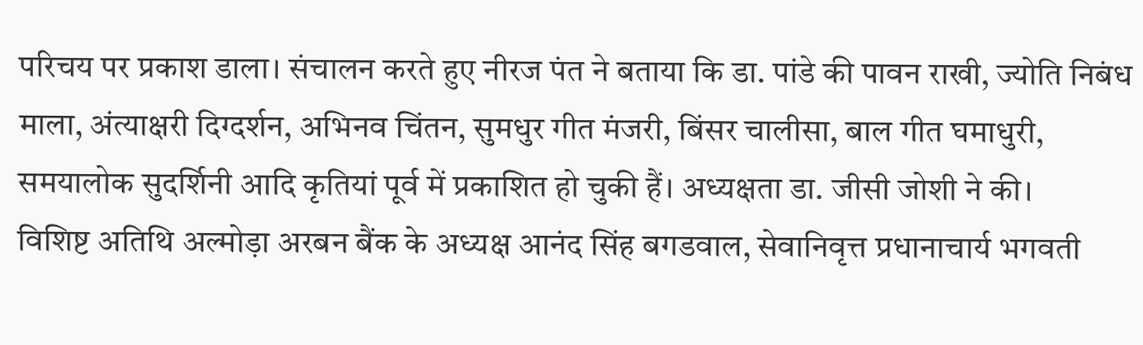परिचय पर प्रकाश डाला। संचालन करते हुए नीरज पंत ने बताया कि डा. पांडे की पावन राखी, ज्योति निबंध माला, अंत्याक्षरी दिग्दर्शन, अभिनव चिंतन, सुमधुर गीत मंजरी, बिंसर चालीसा, बाल गीत घमाधुरी, समयालोक सुदर्शिनी आदि कृतियां पूर्व में प्रकाशित हो चुकी हैं। अध्यक्षता डा. जीसी जोशी ने की।
विशिष्ट अतिथि अल्मोड़ा अरबन बैंक के अध्यक्ष आनंद सिंह बगडवाल, सेवानिवृत्त प्रधानाचार्य भगवती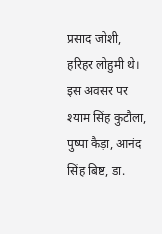प्रसाद जोशी, हरिहर लोहुमी थे। इस अवसर पर श्याम सिंह कुटौला, पुष्पा कैड़ा, आनंद सिंह बिष्ट, डा.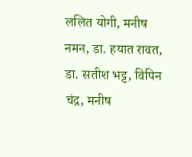ललित योगी, मनीष नमन, डा. हयात रावत, डा. सतीश भट्ट, विपिन चंद्र, मनीष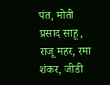पंत, मोती प्रसाद साहू, राजू महर, रमा शंकर, जीडी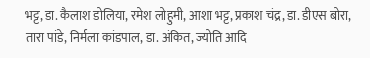भट्ट, डा. कैलाश डोलिया, रमेश लोहुमी, आशा भट्ट, प्रकाश चंद्र, डा. डीएस बोरा, तारा पांडे, निर्मला कांडपाल, डा. अंकित, ज्योति आदि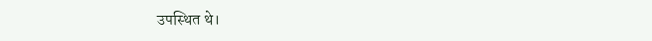उपस्थित थे।